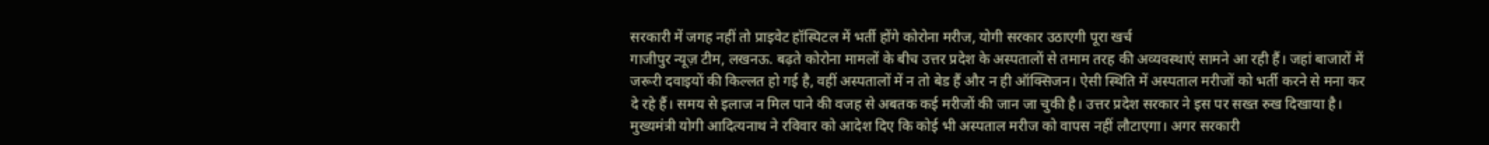सरकारी में जगह नहीं तो प्राइवेट हॉस्पिटल में भर्ती होंगे कोरोना मरीज, योगी सरकार उठाएगी पूरा खर्च
गाजीपुर न्यूज़ टीम, लखनऊ. बढ़ते कोरोना मामलों के बीच उत्तर प्रदेश के अस्पतालों से तमाम तरह की अव्यवस्थाएं सामने आ रही हैं। जहां बाजारों में जरूरी दवाइयों की किल्लत हो गई है, वहीं अस्पतालों में न तो बेड हैं और न ही ऑक्सिजन। ऐसी स्थिति में अस्पताल मरीजों को भर्ती करने से मना कर दे रहे हैं। समय से इलाज न मिल पाने की वजह से अबतक कई मरीजों की जान जा चुकी है। उत्तर प्रदेश सरकार ने इस पर सख्त रुख दिखाया है।
मुख्यमंत्री योगी आदित्यनाथ ने रविवार को आदेश दिए कि कोई भी अस्पताल मरीज को वापस नहीं लौटाएगा। अगर सरकारी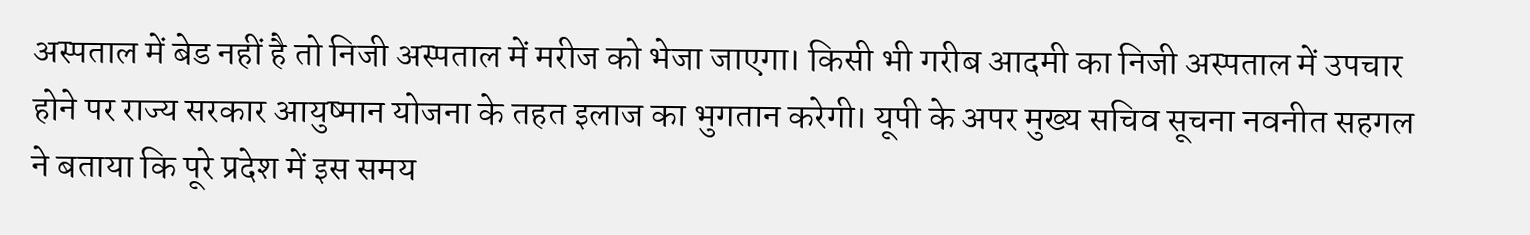अस्पताल में बेड नहीं है तो निजी अस्पताल में मरीज को भेजा जाएगा। किसी भी गरीब आदमी का निजी अस्पताल में उपचार होने पर राज्य सरकार आयुष्मान योजना के तहत इलाज का भुगतान करेगी। यूपी के अपर मुख्य सचिव सूचना नवनीत सहगल ने बताया कि पूरे प्रदेश में इस समय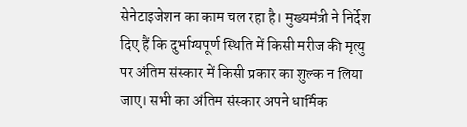सेनेटाइजेशन का काम चल रहा है। मुख्यमंत्री ने निर्देश दिए हैं कि दुर्भाग्यपूर्ण स्थिति में किसी मरीज की मृत्यु पर अंतिम संस्कार में किसी प्रकार का शुल्क न लिया जाए। सभी का अंतिम संस्कार अपने धार्मिक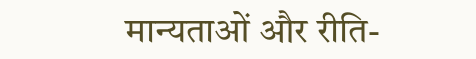मान्यताओं और रीति-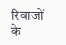रिवाजों के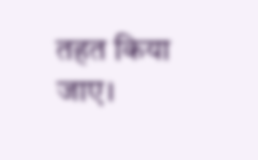तहत किया जाए।